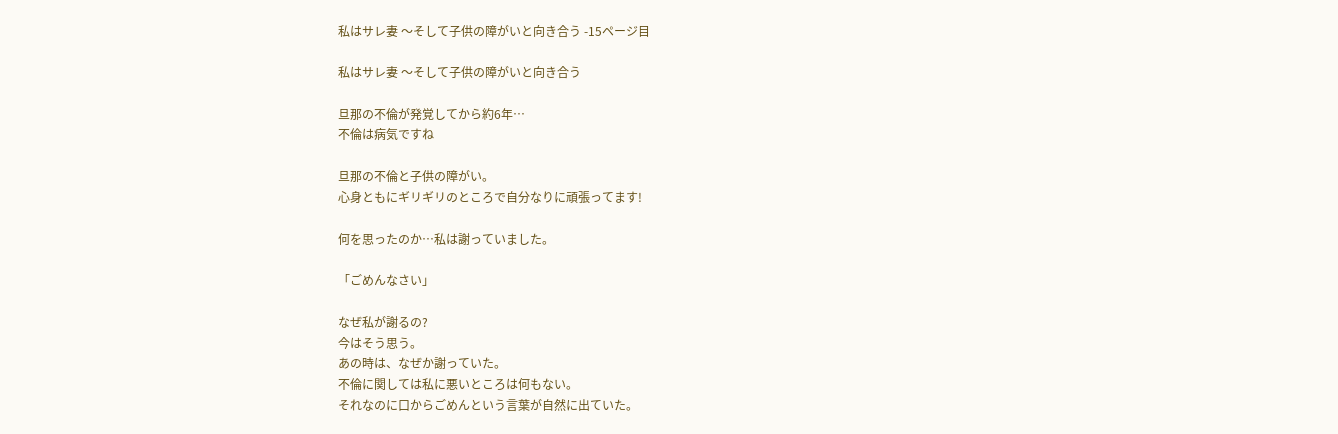私はサレ妻 〜そして子供の障がいと向き合う -15ページ目

私はサレ妻 〜そして子供の障がいと向き合う

旦那の不倫が発覚してから約6年…
不倫は病気ですね

旦那の不倫と子供の障がい。
心身ともにギリギリのところで自分なりに頑張ってます!

何を思ったのか…私は謝っていました。

「ごめんなさい」

なぜ私が謝るの?
今はそう思う。
あの時は、なぜか謝っていた。
不倫に関しては私に悪いところは何もない。
それなのに口からごめんという言葉が自然に出ていた。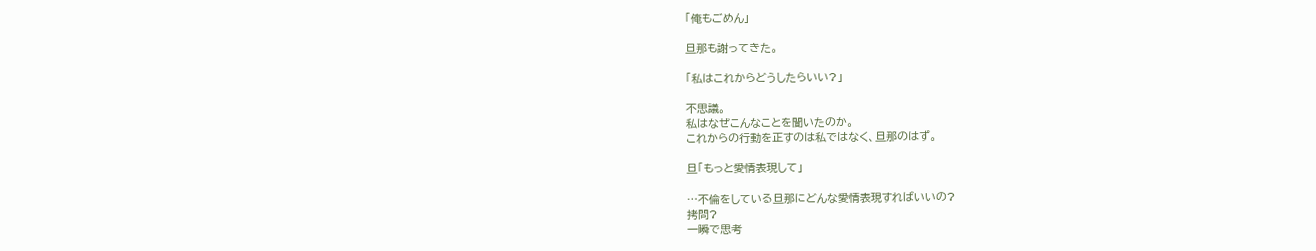「俺もごめん」

旦那も謝ってきた。

「私はこれからどうしたらいい?」

不思議。
私はなぜこんなことを聞いたのか。
これからの行動を正すのは私ではなく、旦那のはず。

旦「もっと愛情表現して」

…不倫をしている旦那にどんな愛情表現すればいいの?
拷問?
一瞬で思考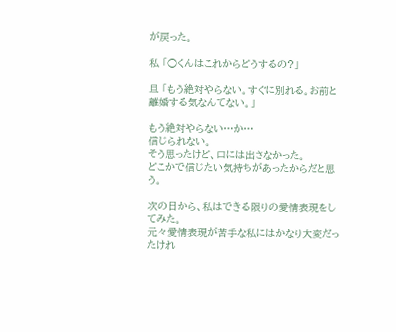が戻った。

私 「○くんはこれからどうするの?」

旦 「もう絶対やらない。すぐに別れる。お前と離婚する気なんてない。」

もう絶対やらない…か…
信じられない。
そう思ったけど、口には出さなかった。
どこかで信じたい気持ちがあったからだと思う。

次の日から、私はできる限りの愛情表現をしてみた。
元々愛情表現が苦手な私にはかなり大変だったけれ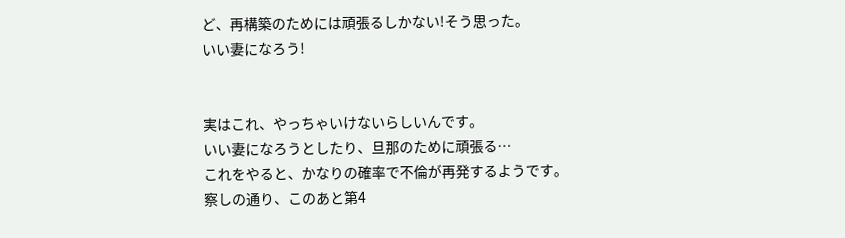ど、再構築のためには頑張るしかない!そう思った。
いい妻になろう!


実はこれ、やっちゃいけないらしいんです。
いい妻になろうとしたり、旦那のために頑張る…
これをやると、かなりの確率で不倫が再発するようです。
察しの通り、このあと第4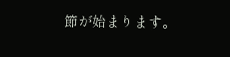節が始まります。